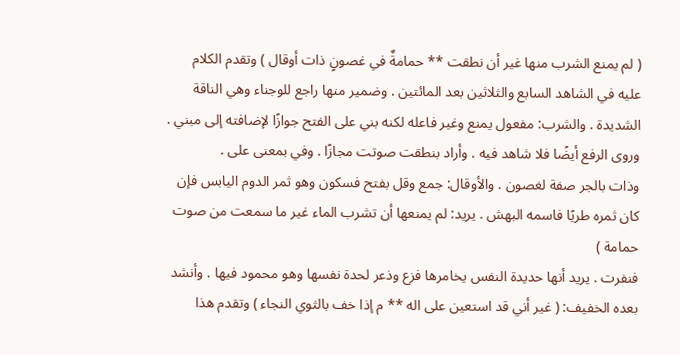( لم يمنع الشرب منها غير أن نطقت ** حمامةٌ في غصونٍ ذات أوقال ) وتقدم الكلام عليه في الشاهد السابع والثلاثين بعد المائتين . وضمير منها راجع للوجناء وهي الناقة الشديدة . والشرب: مفعول يمنع وغير فاعله لكنه بني على الفتح جوازًا لإضافته إلى مبني . وروى الرفع أيضًا فلا شاهد فيه . وأراد بنطقت صوتت مجازًا . وفي بمعنى على .
وذات بالجر صفة لغصون . والأوقال: جمع وقل بفتح فسكون وهو ثمر الدوم اليابس فإن كان ثمره طريًا فاسمه البهش . يريد: لم يمنعها أن تشرب الماء غير ما سمعت من صوت حمامة )
فنفرت . يريد أنها حديدة النفس يخامرها فزع وذعر لحدة نفسها وهو محمود فيها . وأنشد بعده الخفيف: ( غير أني قد استعين على اله ** م إذا خف بالثوي النجاء ) وتقدم هذا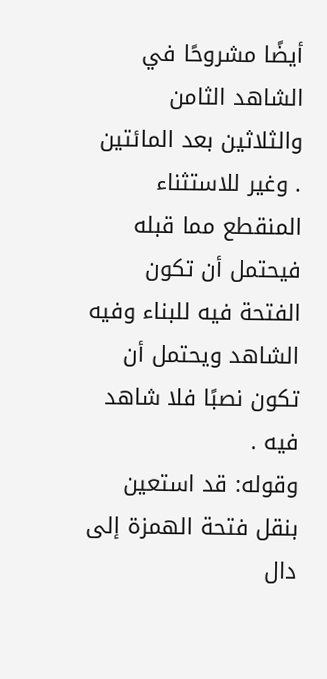أيضًا مشروحًا في الشاهد الثامن والثلاثين بعد المائتين . وغير للاستثناء المنقطع مما قبله فيحتمل أن تكون الفتحة فيه للبناء وفيه الشاهد ويحتمل أن تكون نصبًا فلا شاهد فيه .
وقوله: قد استعين بنقل فتحة الهمزة إلى دال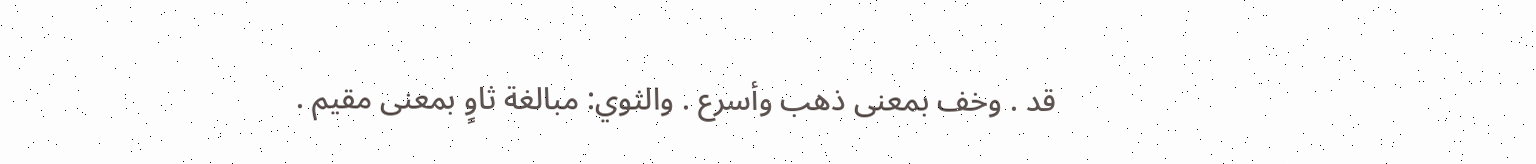قد . وخف بمعنى ذهب وأسرع . والثوي: مبالغة ثاوٍ بمعنى مقيم .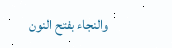والنجاء بفتح النون